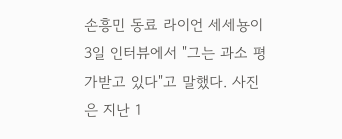손흥민 동료 라이언 세세뇽이 3일 인터뷰에서 "그는 과소 평가받고 있다"고 말했다. 사진은 지난 1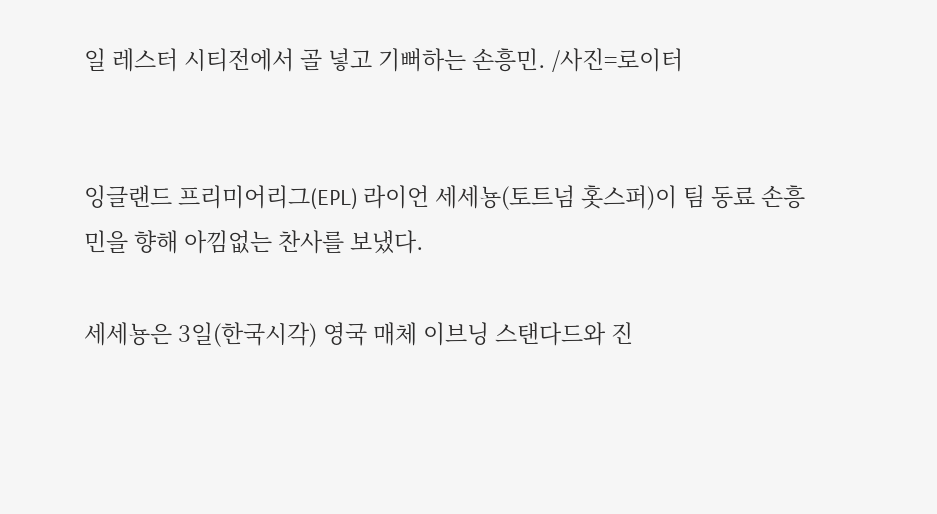일 레스터 시티전에서 골 넣고 기뻐하는 손흥민. /사진=로이터


잉글랜드 프리미어리그(EPL) 라이언 세세뇽(토트넘 홋스퍼)이 팀 동료 손흥민을 향해 아낌없는 찬사를 보냈다.

세세뇽은 3일(한국시각) 영국 매체 이브닝 스탠다드와 진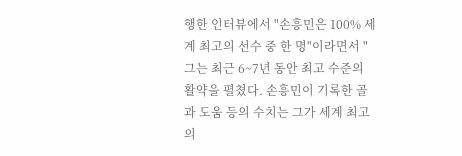행한 인터뷰에서 "손흥민은 100% 세계 최고의 선수 중 한 명"이라면서 "그는 최근 6~7년 동안 최고 수준의 활약을 펼쳤다. 손흥민이 기록한 골과 도움 등의 수치는 그가 세계 최고의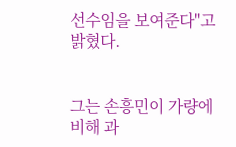선수임을 보여준다"고 밝혔다.


그는 손흥민이 가량에 비해 과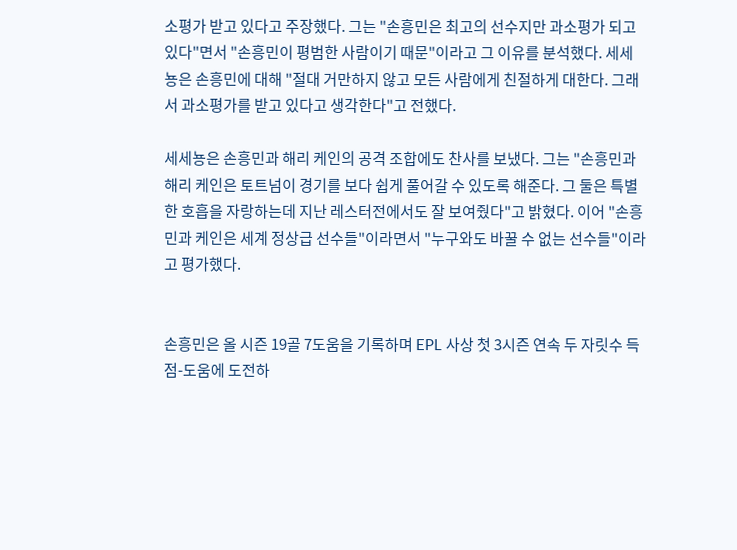소평가 받고 있다고 주장했다. 그는 "손흥민은 최고의 선수지만 과소평가 되고 있다"면서 "손흥민이 평범한 사람이기 때문"이라고 그 이유를 분석했다. 세세뇽은 손흥민에 대해 "절대 거만하지 않고 모든 사람에게 친절하게 대한다. 그래서 과소평가를 받고 있다고 생각한다"고 전했다.

세세뇽은 손흥민과 해리 케인의 공격 조합에도 찬사를 보냈다. 그는 "손흥민과 해리 케인은 토트넘이 경기를 보다 쉽게 풀어갈 수 있도록 해준다. 그 둘은 특별한 호흡을 자랑하는데 지난 레스터전에서도 잘 보여줬다"고 밝혔다. 이어 "손흥민과 케인은 세계 정상급 선수들"이라면서 "누구와도 바꿀 수 없는 선수들"이라고 평가했다.


손흥민은 올 시즌 19골 7도움을 기록하며 EPL 사상 첫 3시즌 연속 두 자릿수 득점-도움에 도전하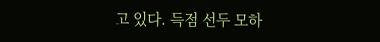고 있다. 득점 선두 모하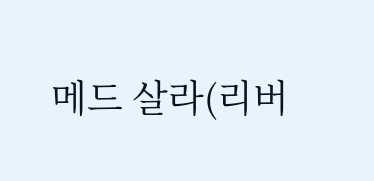메드 살라(리버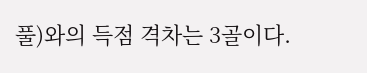풀)와의 득점 격차는 3골이다.